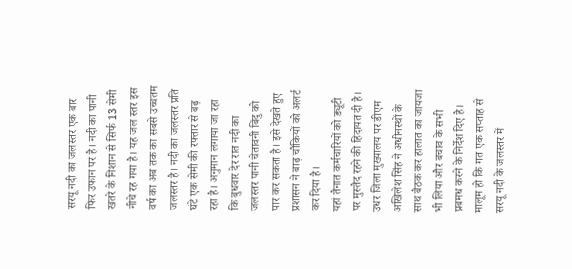सरयू नदी का जलस्तर एक बार फिर उफान पर है। नदी का पानी खतरे के निशान से सिर्फ 13 सेमी नीचे रह गया है। यह जल स्तर इस वर्ष का अब तक का सबसे उच्चतम जलस्तर है। नदी का जलस्तर प्रति घंटे एक सेमी की रफ्तार से बढ़ रहा है। अनुमान लगाया जा रहा कि बुधवार देर रात नदी का जलस्तर पानी चेतावनी बिंदु को पार कर सकता है। इसे देखते हुए प्रशासन ने बाढ़ चौकियों को अलर्ट कर दिया है।
यहां तैनात कर्मचारियों को ड्यूटी पर मुस्तैद रहने की हिदायत दी है। उधर जिला मुख्यालय पर डीएम अखिलेश सिंह ने अधीनस्थों के साथ बैठक कर हालात का जायजा भी लिया और बचाव के सभी प्रबमध करने के निर्देश दिए है। मालूम हो कि गत एक सप्ताह से सरयू नदी के जलस्तर में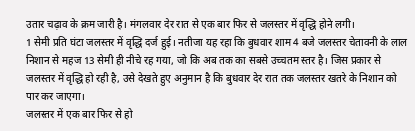उतार चढ़ाव के क्रम जारी है। मंगलवार देर रात से एक बार फिर से जलस्तर में वृद्धि होने लगी।
1 सेमी प्रति घंटा जलस्तर में वृद्धि दर्ज हुई। नतीजा यह रहा कि बुधवार शाम 4 बजे जलस्तर चेतावनी के लाल निशान से महज 13 सेमी ही नीचे रह गया, जो कि अब तक का सबसे उच्चतम स्तर है। जिस प्रकार से जलस्तर में वृद्धि हो रही है, उसे देखते हुए अनुमान है कि बुधवार देर रात तक जलस्तर खतरे के निशान को पार कर जाएगा।
जलस्तर में एक बार फिर से हो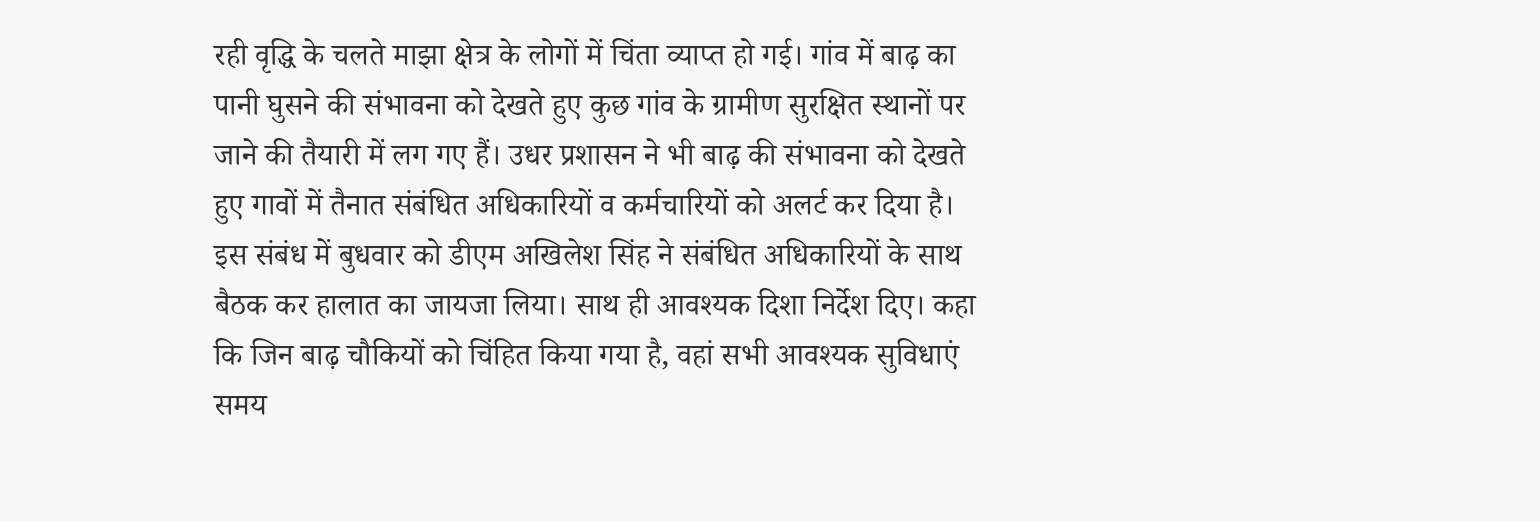रही वृद्धि के चलते माझा क्षेत्र के लोगों में चिंता व्याप्त हो गई। गांव में बाढ़ का पानी घुसने की संभावना को देखते हुए कुछ गांव के ग्रामीण सुरक्षित स्थानों पर जाने की तैयारी में लग गए हैं। उधर प्रशासन ने भी बाढ़ की संभावना को देखते हुए गावों में तैनात संबंधित अधिकारियों व कर्मचारियों को अलर्ट कर दिया है।
इस संबंध में बुधवार को डीएम अखिलेश सिंह ने संबंधित अधिकारियों के साथ बैठक कर हालात का जायजा लिया। साथ ही आवश्यक दिशा निर्देश दिए। कहा कि जिन बाढ़ चौकियों को चिंहित किया गया है, वहां सभी आवश्यक सुविधाएं समय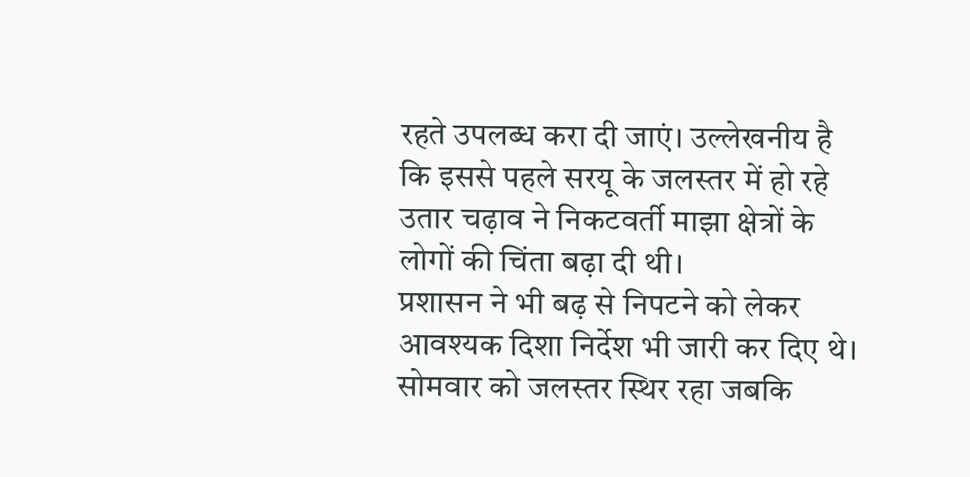रहते उपलब्ध करा दी जाएं। उल्लेखनीय है कि इससे पहले सरयू के जलस्तर में हो रहे उतार चढ़ाव ने निकटवर्ती माझा क्षेत्रों के लोगों की चिंता बढ़ा दी थी।
प्रशासन ने भी बढ़ से निपटने को लेकर आवश्यक दिशा निर्देश भी जारी कर दिए थे। सोमवार को जलस्तर स्थिर रहा जबकि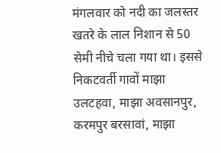मंगलवार को नदी का जलस्तर खतरे के लाल निशान से 50 सेमी नीचे चला गया था। इससे निकटवर्ती गावों माझा उलटहवा, माझा अवसानपुर, करमपुर बरसावां, माझा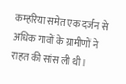कम्हरिया समेत एक दर्जन से अधिक गावों के ग्रामीणों ने राहत की सांस ली थी।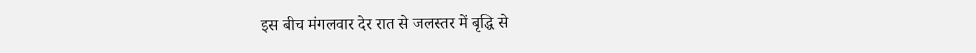इस बीच मंगलवार देर रात से जलस्तर में बृद्धि से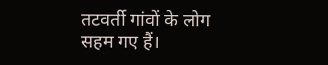तटवर्ती गांवों के लोग सहम गए हैं।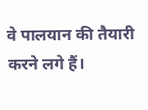वे पालयान की तैयारी करने लगे हैं।